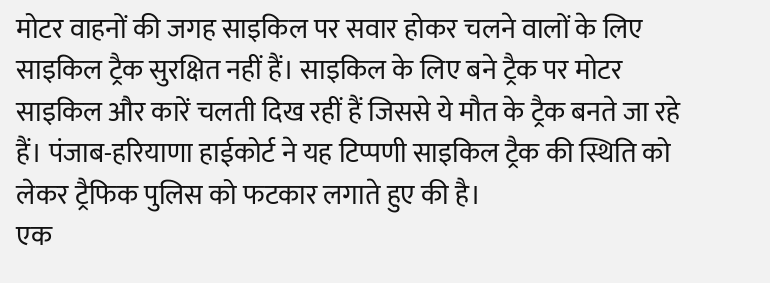मोटर वाहनों की जगह साइकिल पर सवार होकर चलने वालों के लिए साइकिल ट्रैक सुरक्षित नहीं हैं। साइकिल के लिए बने ट्रैक पर मोटर साइकिल और कारें चलती दिख रहीं हैं जिससे ये मौत के ट्रैक बनते जा रहे हैं। पंजाब-हरियाणा हाईकोर्ट ने यह टिप्पणी साइकिल ट्रैक की स्थिति को लेकर ट्रैफिक पुलिस को फटकार लगाते हुए की है।
एक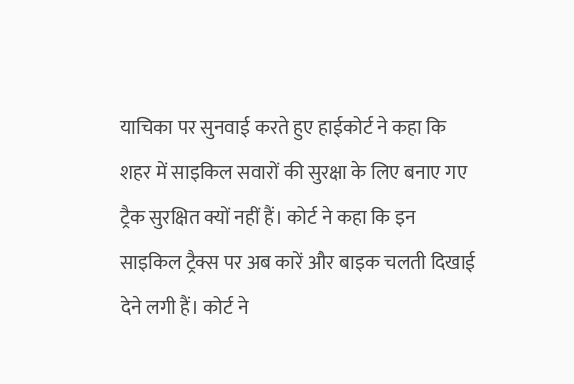याचिका पर सुनवाई करते हुए हाईकोर्ट ने कहा कि शहर में साइकिल सवारों की सुरक्षा के लिए बनाए गए ट्रैक सुरक्षित क्यों नहीं हैं। कोर्ट ने कहा कि इन साइकिल ट्रैक्स पर अब कारें और बाइक चलती दिखाई देने लगी हैं। कोर्ट ने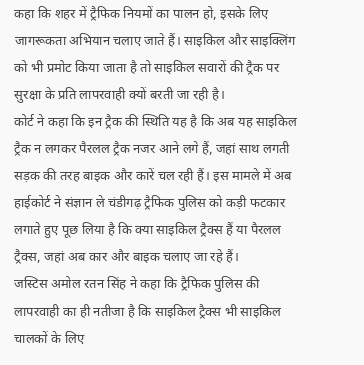कहा कि शहर में ट्रैफिक नियमों का पालन हो, इसके लिए जागरूकता अभियान चलाए जाते हैं। साइकिल और साइक्लिंग को भी प्रमोट किया जाता है तो साइकिल सवारों की ट्रैक पर सुरक्षा के प्रति लापरवाही क्यों बरती जा रही है।
कोर्ट ने कहा कि इन ट्रैक की स्थिति यह है कि अब यह साइकिल ट्रैक न लगकर पैरलल ट्रैक नजर आने लगे हैं, जहां साथ लगती सड़क की तरह बाइक और कारें चल रही हैं। इस मामले में अब हाईकोर्ट ने संज्ञान ले चंडीगढ़ ट्रैफिक पुलिस को कड़ी फटकार लगाते हुए पूछ लिया है कि क्या साइकिल ट्रैक्स हैं या पैरलल ट्रैक्स, जहां अब कार और बाइक चलाए जा रहे हैं।
जस्टिस अमोल रतन सिंह ने कहा कि ट्रैफिक पुलिस की लापरवाही का ही नतीजा है कि साइकिल ट्रैक्स भी साइकिल चालकों के लिए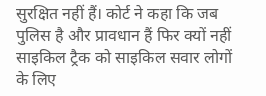सुरक्षित नहीं हैं। कोर्ट ने कहा कि जब पुलिस है और प्रावधान हैं फिर क्यों नहीं साइकिल ट्रैक को साइकिल सवार लोगों के लिए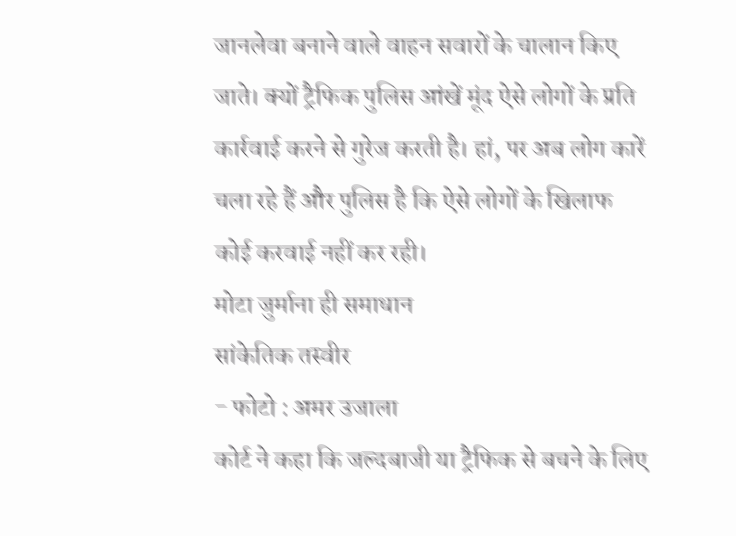जानलेवा बनाने वाले वाहन सवारों के चालान किए जाते। क्यों ट्रैफिक पुलिस आंखें मूंद ऐसे लोगों के प्रति कार्रवाई करने से गुरेज करती है। हां, पर अब लोग कारें चला रहे हैं और पुलिस है कि ऐसे लोगों के खिलाफ कोई करवाई नहीं कर रही।
मोटा जुर्माना ही समाधान
सांकेतिक तस्वीर
- फोटो : अमर उजाला
कोर्ट ने कहा कि जल्दबाजी या ट्रैफिक से बचने के लिए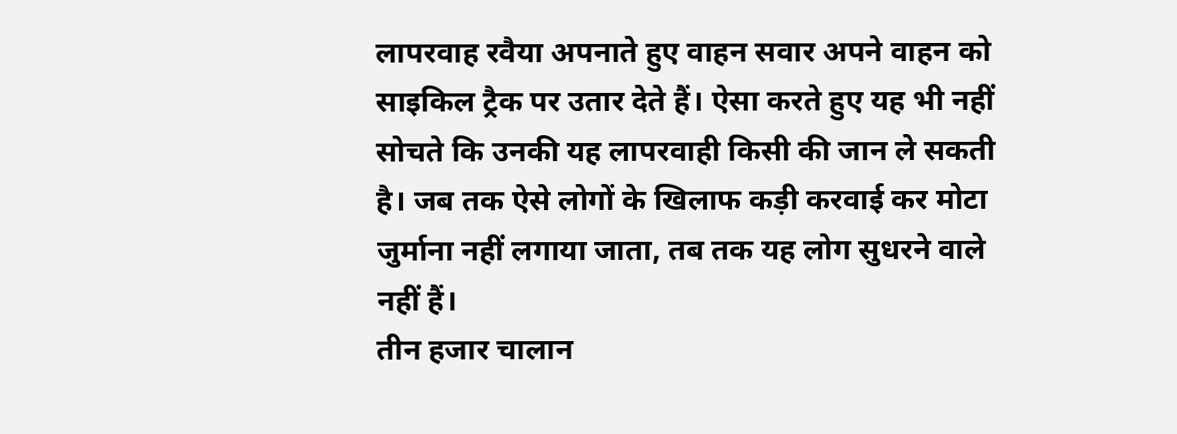लापरवाह रवैया अपनाते हुए वाहन सवार अपने वाहन को साइकिल ट्रैक पर उतार देते हैं। ऐसा करते हुए यह भी नहीं सोचते कि उनकी यह लापरवाही किसी की जान ले सकती है। जब तक ऐसे लोगों के खिलाफ कड़ी करवाई कर मोटा जुर्माना नहीं लगाया जाता, तब तक यह लोग सुधरने वाले नहीं हैं।
तीन हजार चालान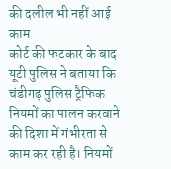की दलील भी नहीं आई काम
कोर्ट की फटकार के बाद यूटी पुलिस ने बताया कि चंडीगढ़ पुलिस ट्रैफिक नियमों का पालन करवाने की दिशा में गंभीरता से काम कर रही है। नियमों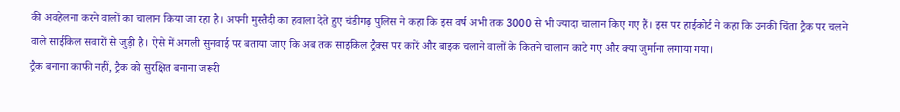की अवहेलना करने वालों का चालान किया जा रहा है। अपनी मुस्तैदी का हवाला देते हुए चंडीगढ़ पुलिस ने कहा कि इस वर्ष अभी तक 3000 से भी ज्यादा चालान किए गए हैं। इस पर हाईकोर्ट ने कहा कि उनकी चिंता ट्रैक पर चलने वाले साईकिल सवारों से जुड़ी है। ऐसे में अगली सुनवाई पर बताया जाए कि अब तक साइकिल ट्रैक्स पर कारें और बाइक चलाने वालों के कितने चालान काटे गए और क्या जुर्माना लगाया गया।
ट्रैक बनाना काफी नहीं, ट्रैक को सुरक्षित बनाना जरूरी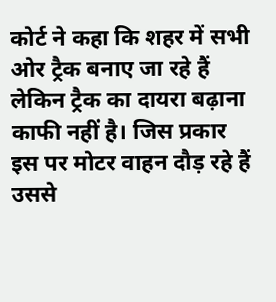कोर्ट ने कहा कि शहर में सभी ओर ट्रैक बनाए जा रहे हैं लेकिन ट्रैक का दायरा बढ़ाना काफी नहीं है। जिस प्रकार इस पर मोटर वाहन दौड़ रहे हैं उससे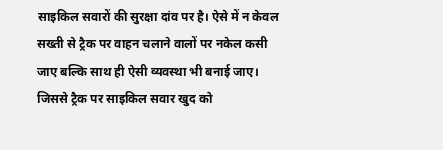साइकिल सवारों की सुरक्षा दांव पर है। ऐसे में न केवल सख्ती से ट्रैक पर वाहन चलाने वालों पर नकेल कसी जाए बल्कि साथ ही ऐसी व्यवस्था भी बनाई जाए। जिससे ट्रैक पर साइकिल सवार खुद को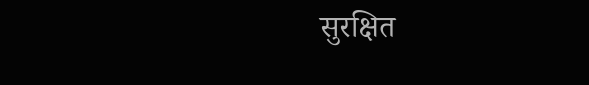सुरक्षित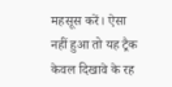महसूस करें। ऐसा नहीं हुआ तो यह ट्रैक केवल दिखावे के रह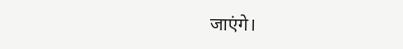जाएंगे।